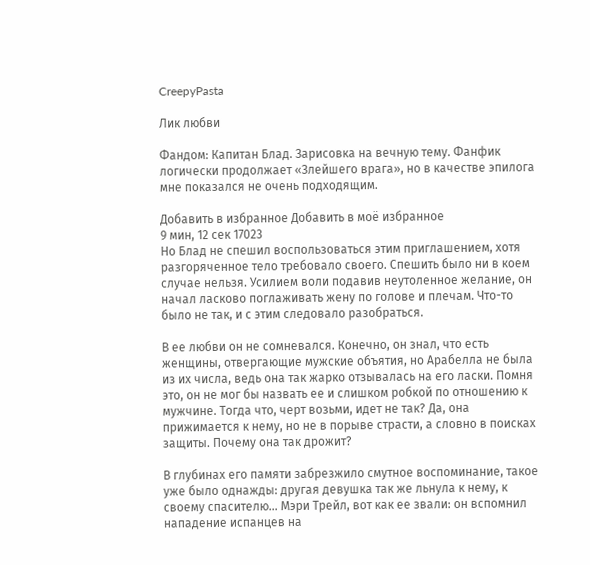CreepyPasta

Лик любви

Фандом: Капитан Блад. Зарисовка на вечную тему. Фанфик логически продолжает «Злейшего врага», но в качестве эпилога мне показался не очень подходящим.

Добавить в избранное Добавить в моё избранное
9 мин, 12 сек 17023
Но Блад не спешил воспользоваться этим приглашением, хотя разгоряченное тело требовало своего. Спешить было ни в коем случае нельзя. Усилием воли подавив неутоленное желание, он начал ласково поглаживать жену по голове и плечам. Что-то было не так, и с этим следовало разобраться.

В ее любви он не сомневался. Конечно, он знал, что есть женщины, отвергающие мужские объятия, но Арабелла не была из их числа, ведь она так жарко отзывалась на его ласки. Помня это, он не мог бы назвать ее и слишком робкой по отношению к мужчине. Тогда что, черт возьми, идет не так? Да, она прижимается к нему, но не в порыве страсти, а словно в поисках защиты. Почему она так дрожит?

В глубинах его памяти забрезжило смутное воспоминание, такое уже было однажды: другая девушка так же льнула к нему, к своему спасителю… Мэри Трейл, вот как ее звали: он вспомнил нападение испанцев на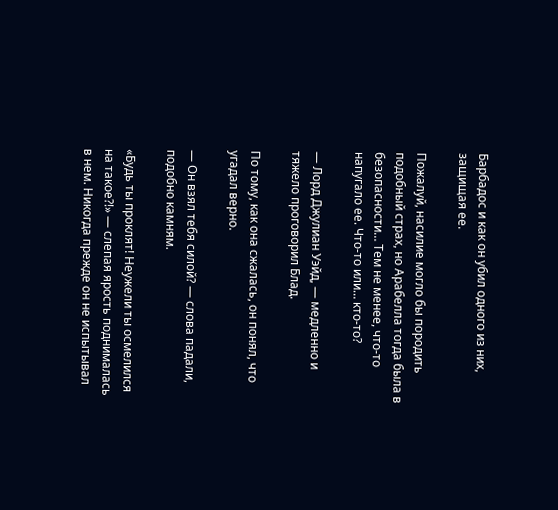Барбадос и как он убил одного из них, защищая ее.

Пожалуй, насилие могло бы породить подобный страх, но Арабелла тогда была в безопасности… Тем не менее, что-то напугало ее. Что-то или… кто-то?

— Лорд Джулиан Уэйд, — медленно и тяжело проговорил Блад.

По тому, как она сжалась, он понял, что угадал верно.

— Он взял тебя силой? — слова падали, подобно камням.

«Будь ты проклят! Неужели ты осмелился на такое?!» — слепая ярость поднималась в нем. Никогда прежде он не испытывал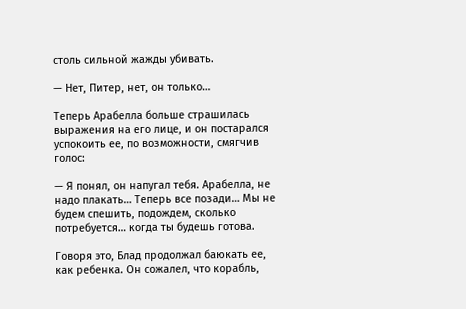столь сильной жажды убивать.

— Нет, Питер, нет, он только…

Теперь Арабелла больше страшилась выражения на его лице, и он постарался успокоить ее, по возможности, смягчив голос:

— Я понял, он напугал тебя. Арабелла, не надо плакать… Теперь все позади… Мы не будем спешить, подождем, сколько потребуется… когда ты будешь готова.

Говоря это, Блад продолжал баюкать ее, как ребенка. Он сожалел, что корабль,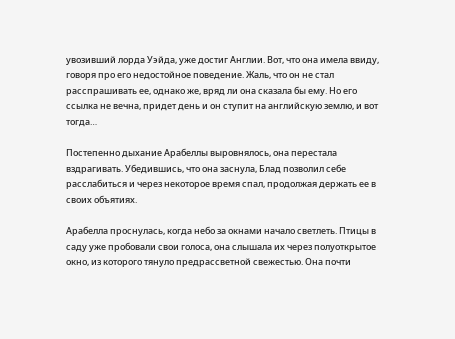увозивший лорда Уэйда, уже достиг Англии. Вот, что она имела ввиду, говоря про его недостойное поведение. Жаль, что он не стал расспрашивать ее, однако же, вряд ли она сказала бы ему. Но его ссылка не вечна, придет день и он ступит на английскую землю, и вот тогда…

Постепенно дыхание Арабеллы выровнялось, она перестала вздрагивать. Убедившись, что она заснула, Блад позволил себе расслабиться и через некоторое время спал, продолжая держать ее в своих объятиях.

Арабелла проснулась, когда небо за окнами начало светлеть. Птицы в саду уже пробовали свои голоса, она слышала их через полуоткрытое окно, из которого тянуло предрассветной свежестью. Она почти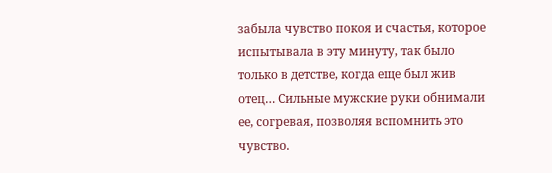забыла чувство покоя и счастья, которое испытывала в эту минуту, так было только в детстве, когда еще был жив отец… Сильные мужские руки обнимали ее, согревая, позволяя вспомнить это чувство.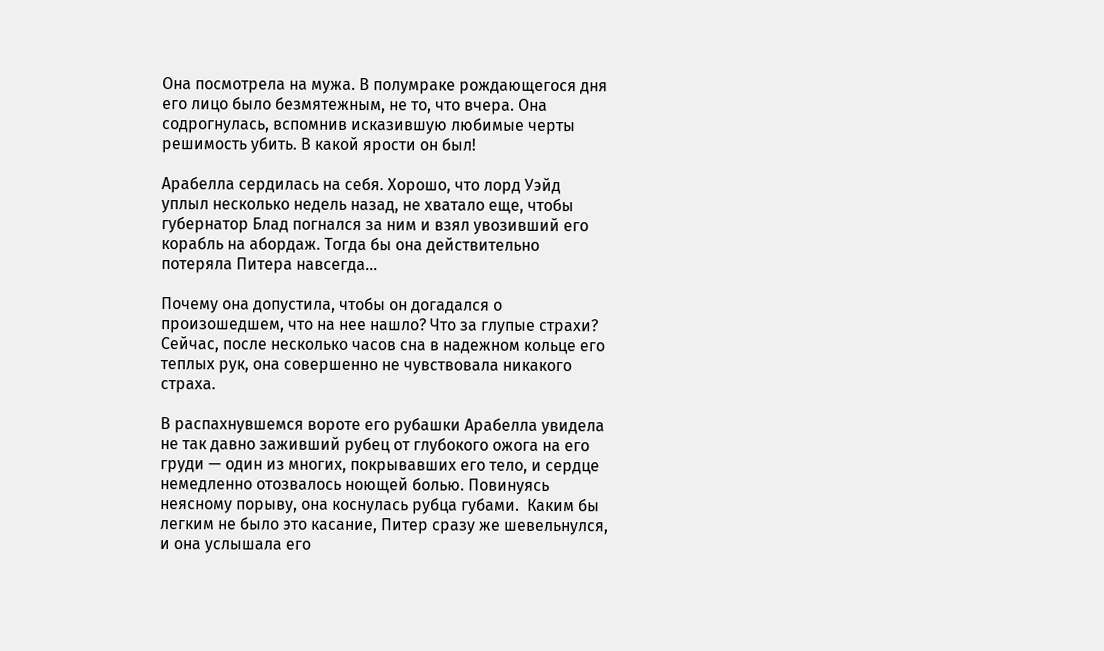Она посмотрела на мужа. В полумраке рождающегося дня его лицо было безмятежным, не то, что вчера. Она содрогнулась, вспомнив исказившую любимые черты решимость убить. В какой ярости он был!

Арабелла сердилась на себя. Хорошо, что лорд Уэйд уплыл несколько недель назад, не хватало еще, чтобы губернатор Блад погнался за ним и взял увозивший его корабль на абордаж. Тогда бы она действительно потеряла Питера навсегда…

Почему она допустила, чтобы он догадался о произошедшем, что на нее нашло? Что за глупые страхи? Сейчас, после несколько часов сна в надежном кольце его теплых рук, она совершенно не чувствовала никакого страха.

В распахнувшемся вороте его рубашки Арабелла увидела не так давно заживший рубец от глубокого ожога на его груди — один из многих, покрывавших его тело, и сердце немедленно отозвалось ноющей болью. Повинуясь неясному порыву, она коснулась рубца губами.  Каким бы легким не было это касание, Питер сразу же шевельнулся, и она услышала его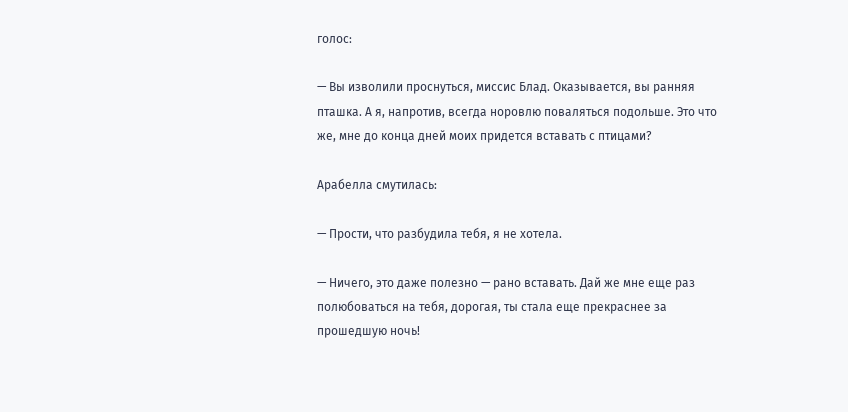голос:

— Вы изволили проснуться, миссис Блад. Оказывается, вы ранняя пташка. А я, напротив, всегда норовлю поваляться подольше. Это что же, мне до конца дней моих придется вставать с птицами?

Арабелла смутилась:

— Прости, что разбудила тебя, я не хотела.

— Ничего, это даже полезно — рано вставать. Дай же мне еще раз полюбоваться на тебя, дорогая, ты стала еще прекраснее за прошедшую ночь!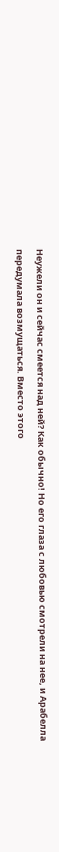Неужели он и сейчас смеется над ней? Как обычно! Но его глаза с любовью смотрели на нее, и Арабелла передумала возмущаться. Вместо этого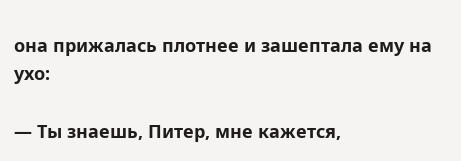она прижалась плотнее и зашептала ему на ухо:

— Ты знаешь, Питер, мне кажется,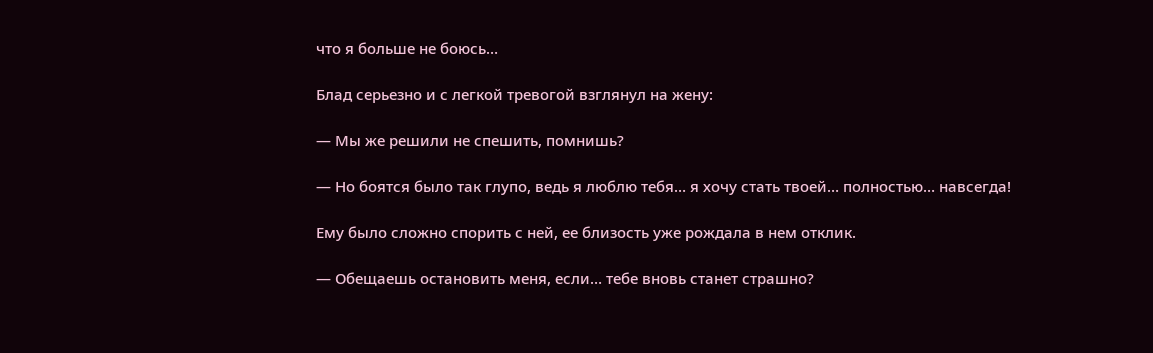что я больше не боюсь…

Блад серьезно и с легкой тревогой взглянул на жену:

— Мы же решили не спешить, помнишь?

— Но боятся было так глупо, ведь я люблю тебя… я хочу стать твоей… полностью… навсегда!

Ему было сложно спорить с ней, ее близость уже рождала в нем отклик.

— Обещаешь остановить меня, если… тебе вновь станет страшно?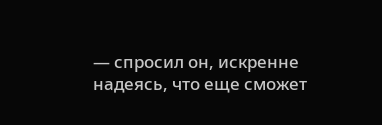— спросил он, искренне надеясь, что еще сможет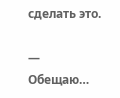сделать это.

— Обещаю…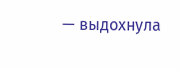— выдохнула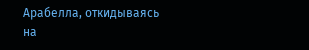Арабелла, откидываясь на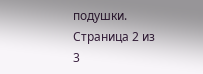подушки.
Страница 2 из 3